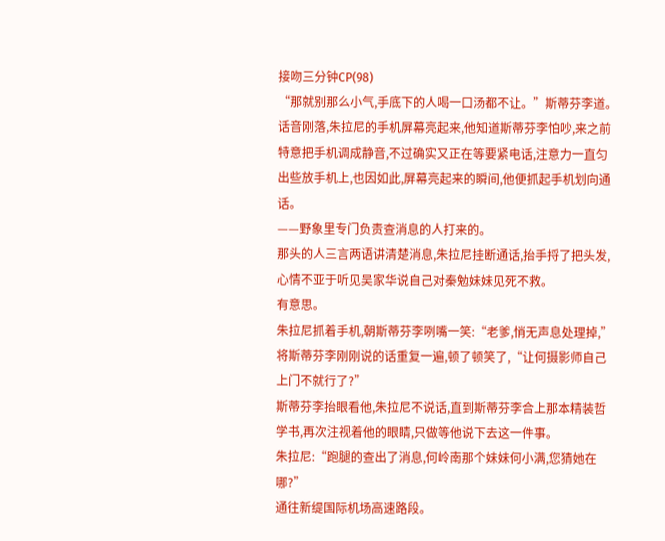接吻三分钟CP(98)
“那就别那么小气,手底下的人喝一口汤都不让。”斯蒂芬李道。
话音刚落,朱拉尼的手机屏幕亮起来,他知道斯蒂芬李怕吵,来之前特意把手机调成静音,不过确实又正在等要紧电话,注意力一直匀出些放手机上,也因如此,屏幕亮起来的瞬间,他便抓起手机划向通话。
——野象里专门负责查消息的人打来的。
那头的人三言两语讲清楚消息,朱拉尼挂断通话,抬手捋了把头发,心情不亚于听见吴家华说自己对秦勉妹妹见死不救。
有意思。
朱拉尼抓着手机,朝斯蒂芬李咧嘴一笑:“老爹,悄无声息处理掉,”将斯蒂芬李刚刚说的话重复一遍,顿了顿笑了,“让何摄影师自己上门不就行了?”
斯蒂芬李抬眼看他,朱拉尼不说话,直到斯蒂芬李合上那本精装哲学书,再次注视着他的眼睛,只做等他说下去这一件事。
朱拉尼:“跑腿的查出了消息,何岭南那个妹妹何小满,您猜她在哪?”
通往新缇国际机场高速路段。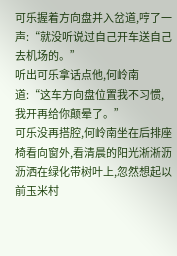可乐握着方向盘并入岔道,哼了一声:“就没听说过自己开车送自己去机场的。”
听出可乐拿话点他,何岭南道:“这车方向盘位置我不习惯,我开再给你颠晕了。”
可乐没再搭腔,何岭南坐在后排座椅看向窗外,看清晨的阳光淅淅沥沥洒在绿化带树叶上,忽然想起以前玉米村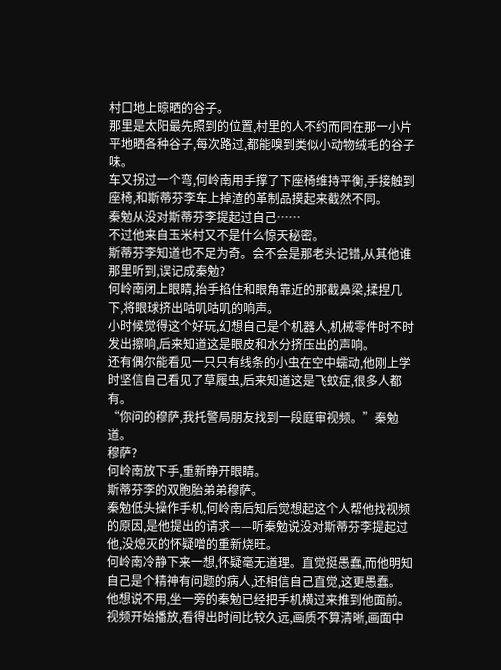村口地上晾晒的谷子。
那里是太阳最先照到的位置,村里的人不约而同在那一小片平地晒各种谷子,每次路过,都能嗅到类似小动物绒毛的谷子味。
车又拐过一个弯,何岭南用手撑了下座椅维持平衡,手接触到座椅,和斯蒂芬李车上掉渣的革制品摸起来截然不同。
秦勉从没对斯蒂芬李提起过自己……
不过他来自玉米村又不是什么惊天秘密。
斯蒂芬李知道也不足为奇。会不会是那老头记错,从其他谁那里听到,误记成秦勉?
何岭南闭上眼睛,抬手掐住和眼角靠近的那截鼻梁,揉捏几下,将眼球挤出咕叽咕叽的响声。
小时候觉得这个好玩,幻想自己是个机器人,机械零件时不时发出擦响,后来知道这是眼皮和水分挤压出的声响。
还有偶尔能看见一只只有线条的小虫在空中蠕动,他刚上学时坚信自己看见了草履虫,后来知道这是飞蚊症,很多人都有。
“你问的穆萨,我托警局朋友找到一段庭审视频。”秦勉道。
穆萨?
何岭南放下手,重新睁开眼睛。
斯蒂芬李的双胞胎弟弟穆萨。
秦勉低头操作手机,何岭南后知后觉想起这个人帮他找视频的原因,是他提出的请求——听秦勉说没对斯蒂芬李提起过他,没熄灭的怀疑噌的重新烧旺。
何岭南冷静下来一想,怀疑毫无道理。直觉挺愚蠢,而他明知自己是个精神有问题的病人,还相信自己直觉,这更愚蠢。
他想说不用,坐一旁的秦勉已经把手机横过来推到他面前。
视频开始播放,看得出时间比较久远,画质不算清晰,画面中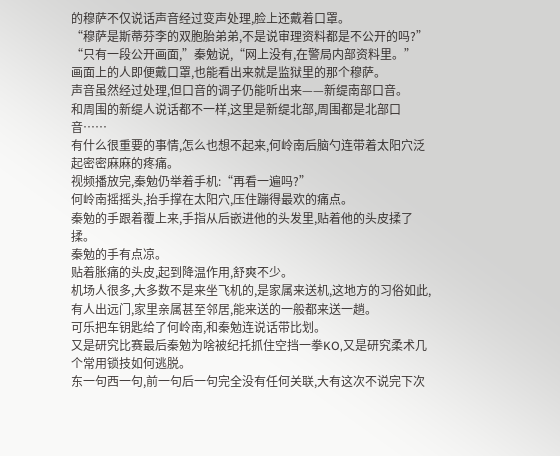的穆萨不仅说话声音经过变声处理,脸上还戴着口罩。
“穆萨是斯蒂芬李的双胞胎弟弟,不是说审理资料都是不公开的吗?”
“只有一段公开画面,”秦勉说,“网上没有,在警局内部资料里。”
画面上的人即便戴口罩,也能看出来就是监狱里的那个穆萨。
声音虽然经过处理,但口音的调子仍能听出来——新缇南部口音。
和周围的新缇人说话都不一样,这里是新缇北部,周围都是北部口音……
有什么很重要的事情,怎么也想不起来,何岭南后脑勺连带着太阳穴泛起密密麻麻的疼痛。
视频播放完,秦勉仍举着手机:“再看一遍吗?”
何岭南摇摇头,抬手撑在太阳穴,压住蹦得最欢的痛点。
秦勉的手跟着覆上来,手指从后嵌进他的头发里,贴着他的头皮揉了揉。
秦勉的手有点凉。
贴着胀痛的头皮,起到降温作用,舒爽不少。
机场人很多,大多数不是来坐飞机的,是家属来送机,这地方的习俗如此,有人出远门,家里亲属甚至邻居,能来送的一般都来送一趟。
可乐把车钥匙给了何岭南,和秦勉连说话带比划。
又是研究比赛最后秦勉为啥被纪托抓住空挡一拳KO,又是研究柔术几个常用锁技如何逃脱。
东一句西一句,前一句后一句完全没有任何关联,大有这次不说完下次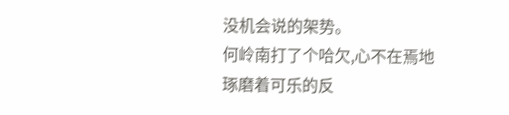没机会说的架势。
何岭南打了个哈欠,心不在焉地琢磨着可乐的反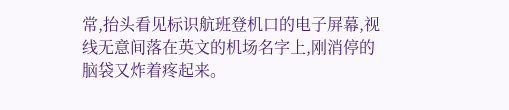常,抬头看见标识航班登机口的电子屏幕,视线无意间落在英文的机场名字上,刚消停的脑袋又炸着疼起来。